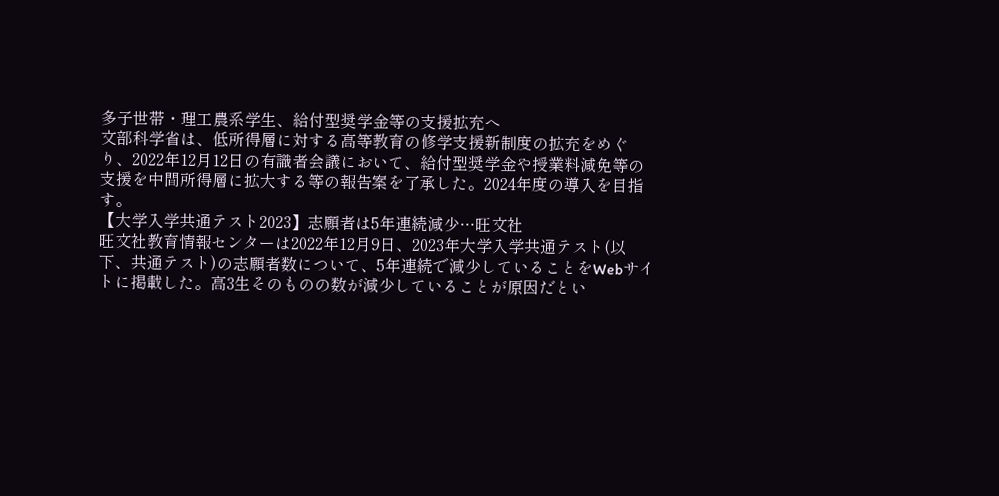多子世帯・理工農系学生、給付型奨学金等の支援拡充へ
文部科学省は、低所得層に対する高等教育の修学支援新制度の拡充をめぐり、2022年12月12日の有識者会議において、給付型奨学金や授業料減免等の支援を中間所得層に拡大する等の報告案を了承した。2024年度の導入を目指す。
【大学入学共通テスト2023】志願者は5年連続減少…旺文社
旺文社教育情報センターは2022年12月9日、2023年大学入学共通テスト(以下、共通テスト)の志願者数について、5年連続で減少していることをWebサイトに掲載した。高3生そのものの数が減少していることが原因だとい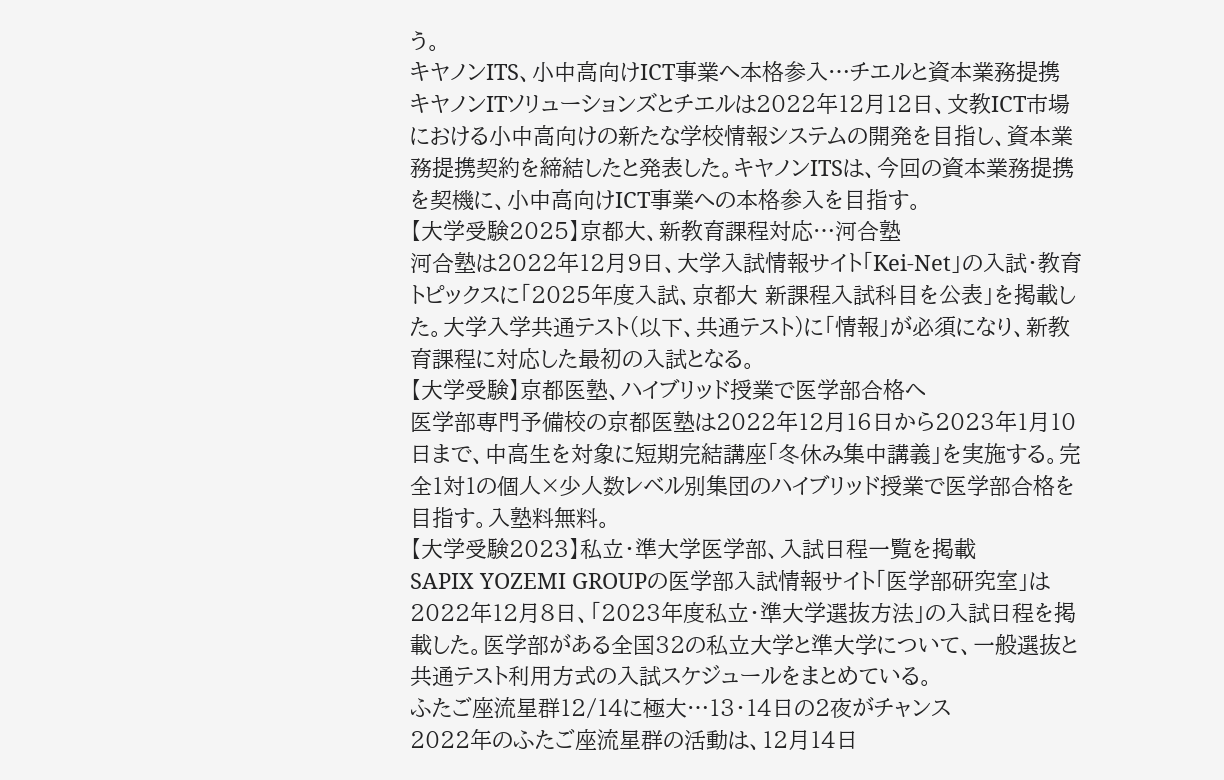う。
キヤノンITS、小中高向けICT事業へ本格参入…チエルと資本業務提携
キヤノンITソリューションズとチエルは2022年12月12日、文教ICT市場における小中高向けの新たな学校情報システムの開発を目指し、資本業務提携契約を締結したと発表した。キヤノンITSは、今回の資本業務提携を契機に、小中高向けICT事業への本格参入を目指す。
【大学受験2025】京都大、新教育課程対応…河合塾
河合塾は2022年12月9日、大学入試情報サイト「Kei-Net」の入試・教育トピックスに「2025年度入試、京都大 新課程入試科目を公表」を掲載した。大学入学共通テスト(以下、共通テスト)に「情報」が必須になり、新教育課程に対応した最初の入試となる。
【大学受験】京都医塾、ハイブリッド授業で医学部合格へ
医学部専門予備校の京都医塾は2022年12月16日から2023年1月10日まで、中高生を対象に短期完結講座「冬休み集中講義」を実施する。完全1対1の個人×少人数レベル別集団のハイブリッド授業で医学部合格を目指す。入塾料無料。
【大学受験2023】私立・準大学医学部、入試日程一覧を掲載
SAPIX YOZEMI GROUPの医学部入試情報サイト「医学部研究室」は2022年12月8日、「2023年度私立・準大学選抜方法」の入試日程を掲載した。医学部がある全国32の私立大学と準大学について、一般選抜と共通テスト利用方式の入試スケジュールをまとめている。
ふたご座流星群12/14に極大…13・14日の2夜がチャンス
2022年のふたご座流星群の活動は、12月14日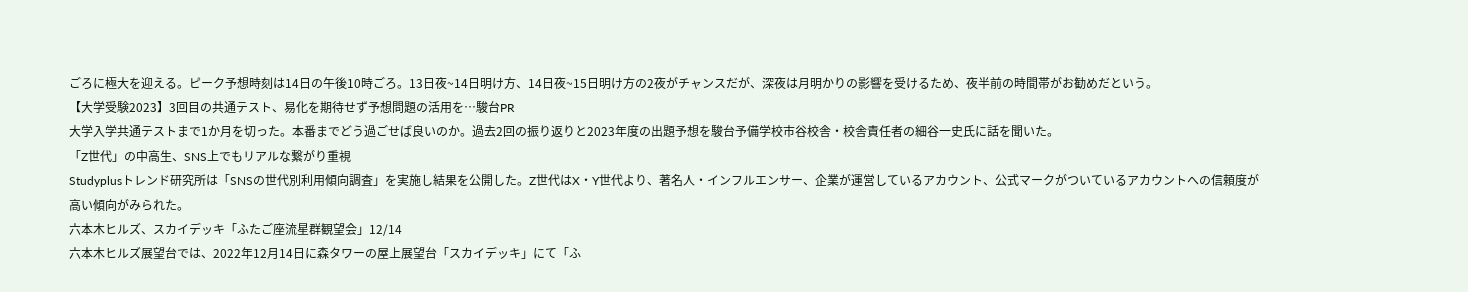ごろに極大を迎える。ピーク予想時刻は14日の午後10時ごろ。13日夜~14日明け方、14日夜~15日明け方の2夜がチャンスだが、深夜は月明かりの影響を受けるため、夜半前の時間帯がお勧めだという。
【大学受験2023】3回目の共通テスト、易化を期待せず予想問題の活用を…駿台PR
大学入学共通テストまで1か月を切った。本番までどう過ごせば良いのか。過去2回の振り返りと2023年度の出題予想を駿台予備学校市谷校舎・校舎責任者の細谷一史氏に話を聞いた。
「Z世代」の中高生、SNS上でもリアルな繋がり重視
Studyplusトレンド研究所は「SNSの世代別利用傾向調査」を実施し結果を公開した。Z世代はX・Y世代より、著名人・インフルエンサー、企業が運営しているアカウント、公式マークがついているアカウントへの信頼度が高い傾向がみられた。
六本木ヒルズ、スカイデッキ「ふたご座流星群観望会」12/14
六本木ヒルズ展望台では、2022年12月14日に森タワーの屋上展望台「スカイデッキ」にて「ふ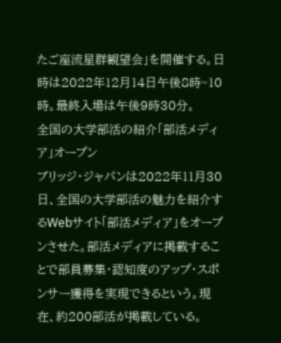たご座流星群観望会」を開催する。日時は2022年12月14日午後8時~10時。最終入場は午後9時30分。
全国の大学部活の紹介「部活メディア」オープン
ブリッジ・ジャパンは2022年11月30日、全国の大学部活の魅力を紹介するWebサイト「部活メディア」をオープンさせた。部活メディアに掲載することで部員募集・認知度のアップ・スポンサー獲得を実現できるという。現在、約200部活が掲載している。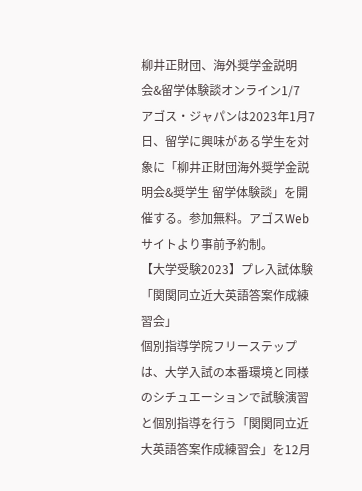柳井正財団、海外奨学金説明会&留学体験談オンライン1/7
アゴス・ジャパンは2023年1月7日、留学に興味がある学生を対象に「柳井正財団海外奨学金説明会&奨学生 留学体験談」を開催する。参加無料。アゴスWebサイトより事前予約制。
【大学受験2023】プレ入試体験「関関同立近大英語答案作成練習会」
個別指導学院フリーステップは、大学入試の本番環境と同様のシチュエーションで試験演習と個別指導を行う「関関同立近大英語答案作成練習会」を12月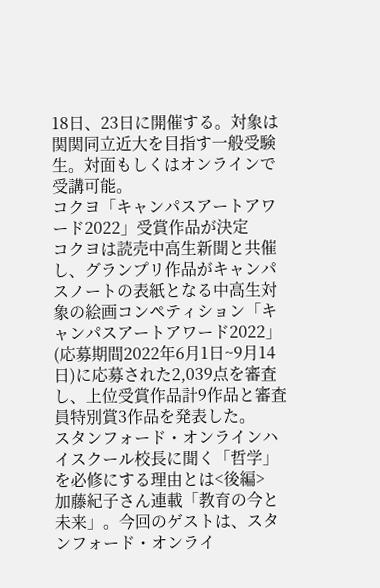18日、23日に開催する。対象は関関同立近大を目指す一般受験生。対面もしくはオンラインで受講可能。
コクヨ「キャンパスアートアワード2022」受賞作品が決定
コクヨは読売中高生新聞と共催し、グランプリ作品がキャンパスノートの表紙となる中高生対象の絵画コンペティション「キャンパスアートアワード2022」(応募期間2022年6月1日~9月14日)に応募された2,039点を審査し、上位受賞作品計9作品と審査員特別賞3作品を発表した。
スタンフォード・オンラインハイスクール校長に聞く「哲学」を必修にする理由とは<後編>
加藤紀子さん連載「教育の今と未来」。今回のゲストは、スタンフォード・オンライ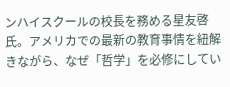ンハイスクールの校長を務める星友啓氏。アメリカでの最新の教育事情を紐解きながら、なぜ「哲学」を必修にしてい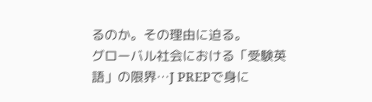るのか。その理由に迫る。
グローバル社会における「受験英語」の限界…J PREPで身に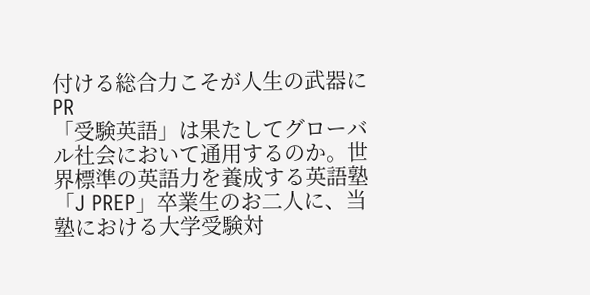付ける総合力こそが人生の武器にPR
「受験英語」は果たしてグローバル社会において通用するのか。世界標準の英語力を養成する英語塾「J PREP」卒業生のお二人に、当塾における大学受験対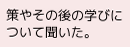策やその後の学びについて聞いた。